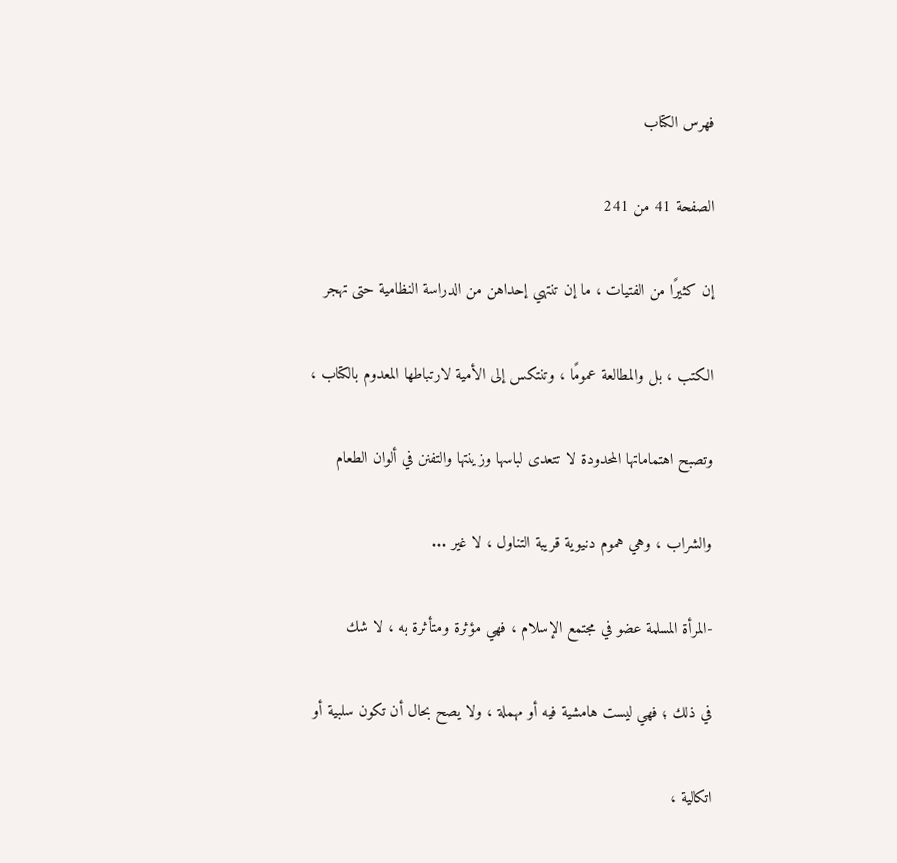فهرس الكتاب

الصفحة 41 من 241

إن كثيرًا من الفتيات ، ما إن تنتهي إحداهن من الدراسة النظامية حتى تهجر

الكتب ، بل والمطالعة عمومًا ، وتنتكس إلى الأمية لارتباطها المعدوم بالكتاب ،

وتصبح اهتماماتها المحدودة لا تتعدى لباسها وزينتها والتفنن في ألوان الطعام

والشراب ، وهي هموم دنيوية قريبة التناول ، لا غير ...

-المرأة المسلمة عضو في مجتمع الإسلام ، فهي مؤثرة ومتأثرة به ، لا شك

في ذلك ؛ فهي ليست هامشية فيه أو مهملة ، ولا يصح بحال أن تكون سلبية أو

اتكالية ،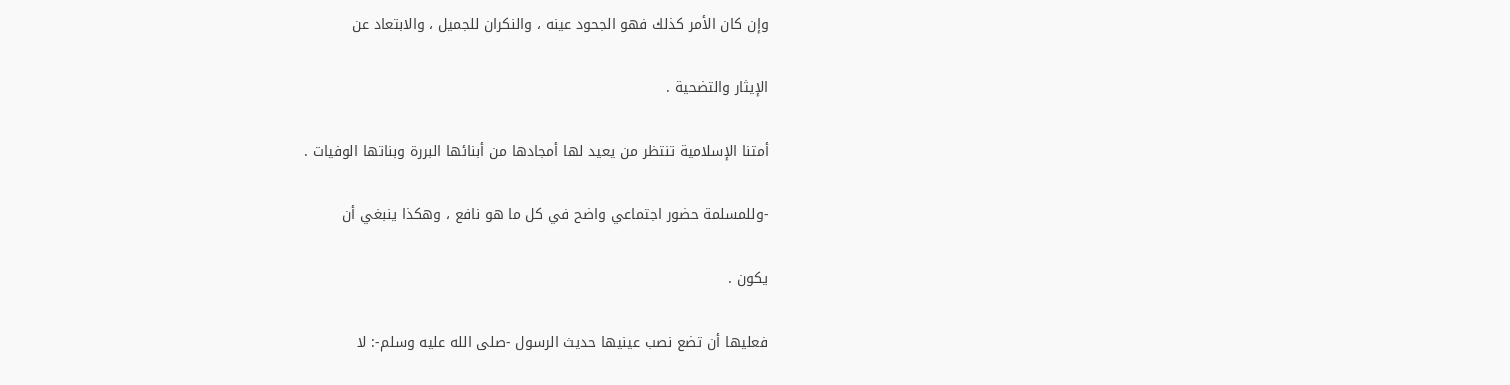وإن كان الأمر كذلك فهو الجحود عينه ، والنكران للجميل ، والابتعاد عن

الإيثار والتضحية .

أمتنا الإسلامية تنتظر من يعيد لها أمجادها من أبنائها البررة وبناتها الوفيات .

-وللمسلمة حضور اجتماعي واضح في كل ما هو نافع ، وهكذا ينبغي أن

يكون .

فعليها أن تضع نصب عينيها حديث الرسول -صلى الله عليه وسلم-: لا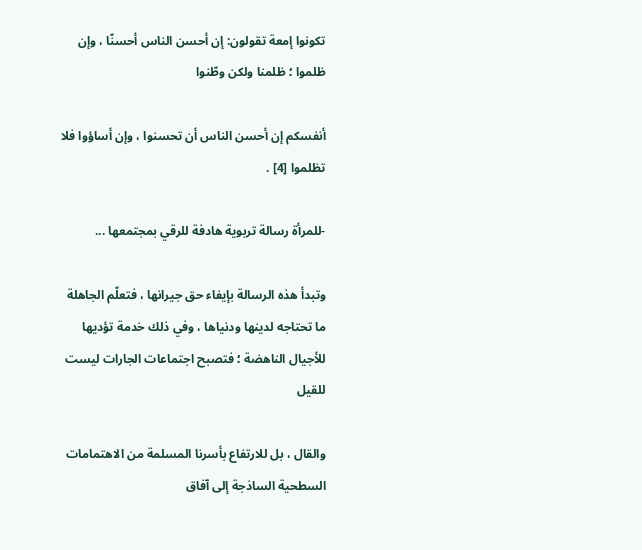تكونوا إمعة تقولون: إن أحسن الناس أحسنّا ، وإن ظلموا ؛ ظلمنا ولكن وطّنوا

أنفسكم إن أحسن الناس أن تحسنوا ، وإن أساؤوا فلا تظلموا [4] .

-للمرأة رسالة تربوية هادفة للرقي بمجتمعها ...

وتبدأ هذه الرسالة بإيفاء حق جيرانها ، فتعلّم الجاهلة ما تحتاجه لدينها ودنياها ، وفي ذلك خدمة تؤديها للأجيال الناهضة ؛ فتصبح اجتماعات الجارات ليست للقيل

والقال ، بل للارتفاع بأسرنا المسلمة من الاهتمامات السطحية الساذجة إلى آفاق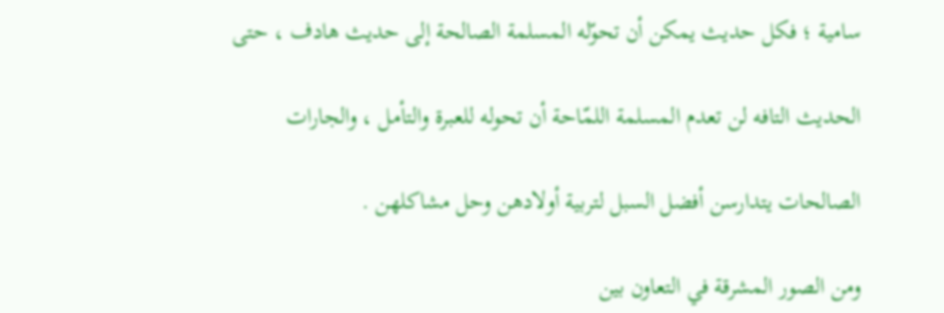سامية ؛ فكل حديث يمكن أن تحوّله المسلمة الصالحة إلى حديث هادف ، حتى

الحديث التافه لن تعدم المسلمة اللمّاحة أن تحوله للعبرة والتأمل ، والجارات

الصالحات يتدارسن أفضل السبل لتربية أولادهن وحل مشاكلهن .

ومن الصور المشرقة في التعاون بين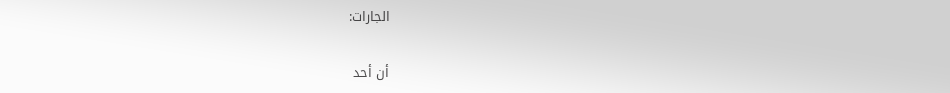الجارات:

أن أحد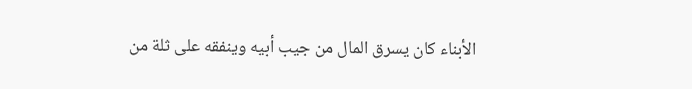الأبناء كان يسرق المال من جيب أبيه وينفقه على ثلة من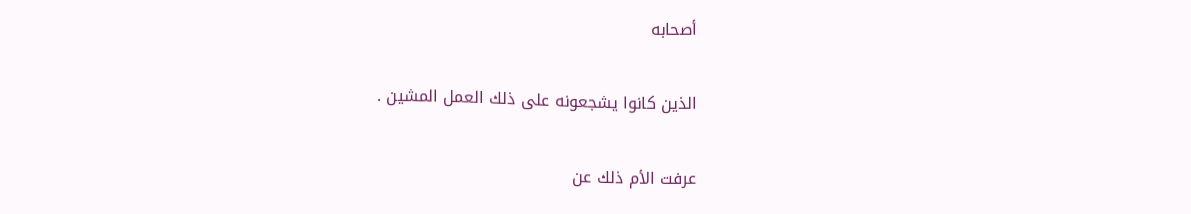أصحابه

الذين كانوا يشجعونه على ذلك العمل المشين .

عرفت الأم ذلك عن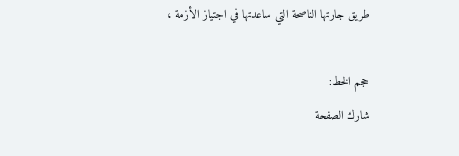طريق جارتها الناصحة التي ساعدتها في اجتياز الأزمة ،

حجم الخط:
شارك الصفحة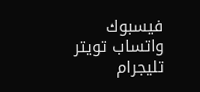فيسبوك واتساب تويتر تليجرام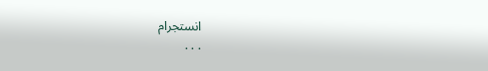انستجرام
. . .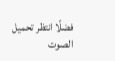فضلًا انتظر تحميل الصوت